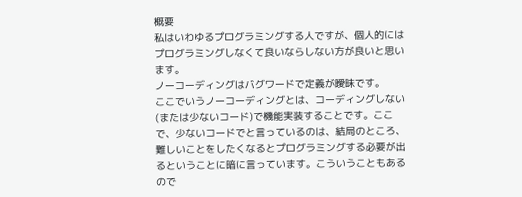概要
私はいわゆるプログラミングする人ですが、個人的にはプログラミングしなくて良いならしない方が良いと思います。
ノーコーディングはバグワードで定義が曖昧です。
ここでいうノーコーディングとは、コーディングしない(または少ないコード)で機能実装することです。ここで、少ないコードでと言っているのは、結局のところ、難しいことをしたくなるとプログラミングする必要が出るということに暗に言っています。こういうこともあるので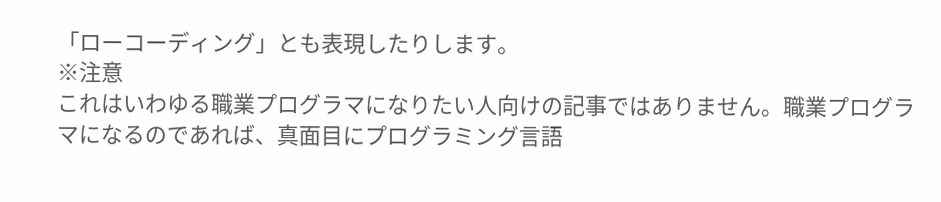「ローコーディング」とも表現したりします。
※注意
これはいわゆる職業プログラマになりたい人向けの記事ではありません。職業プログラマになるのであれば、真面目にプログラミング言語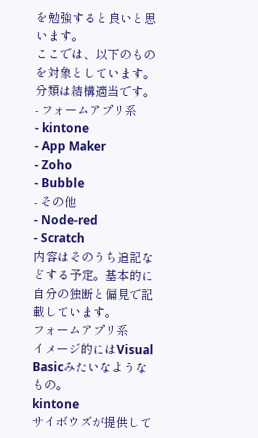を勉強すると良いと思います。
ここでは、以下のものを対象としています。分類は結構適当です。
- フォームアプリ系
- kintone
- App Maker
- Zoho
- Bubble
- その他
- Node-red
- Scratch
内容はそのうち追記などする予定。基本的に自分の独断と偏見で記載しています。
フォームアプリ系
イメージ的にはVisual Basicみたいなようなもの。
kintone
サイボウズが提供して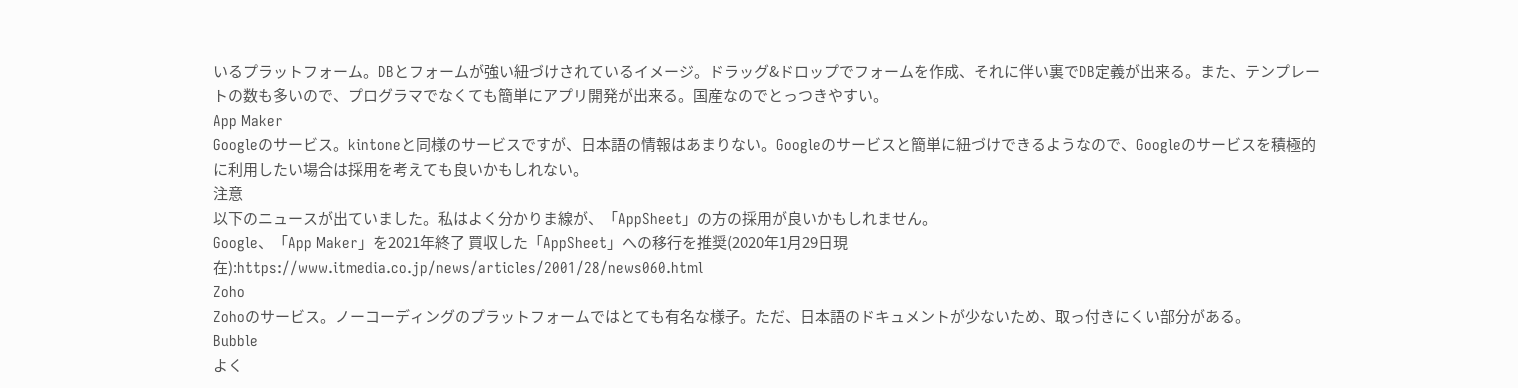いるプラットフォーム。DBとフォームが強い紐づけされているイメージ。ドラッグ&ドロップでフォームを作成、それに伴い裏でDB定義が出来る。また、テンプレートの数も多いので、プログラマでなくても簡単にアプリ開発が出来る。国産なのでとっつきやすい。
App Maker
Googleのサービス。kintoneと同様のサービスですが、日本語の情報はあまりない。Googleのサービスと簡単に紐づけできるようなので、Googleのサービスを積極的に利用したい場合は採用を考えても良いかもしれない。
注意
以下のニュースが出ていました。私はよく分かりま線が、「AppSheet」の方の採用が良いかもしれません。
Google、「App Maker」を2021年終了 買収した「AppSheet」への移行を推奨(2020年1月29日現在):https://www.itmedia.co.jp/news/articles/2001/28/news060.html
Zoho
Zohoのサービス。ノーコーディングのプラットフォームではとても有名な様子。ただ、日本語のドキュメントが少ないため、取っ付きにくい部分がある。
Bubble
よく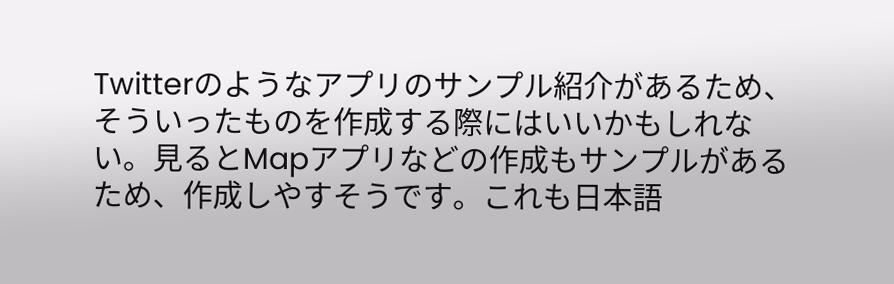Twitterのようなアプリのサンプル紹介があるため、そういったものを作成する際にはいいかもしれない。見るとMapアプリなどの作成もサンプルがあるため、作成しやすそうです。これも日本語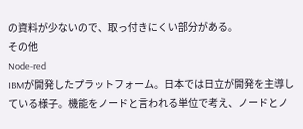の資料が少ないので、取っ付きにくい部分がある。
その他
Node-red
IBMが開発したプラットフォーム。日本では日立が開発を主導している様子。機能をノードと言われる単位で考え、ノードとノ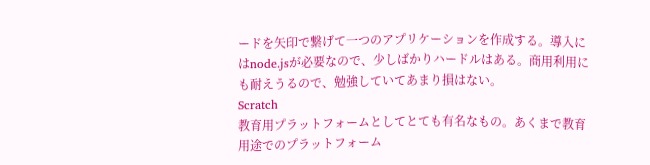ードを矢印で繋げて一つのアプリケーションを作成する。導入にはnode.jsが必要なので、少しばかりハードルはある。商用利用にも耐えうるので、勉強していてあまり損はない。
Scratch
教育用プラットフォームとしてとても有名なもの。あくまで教育用途でのプラットフォーム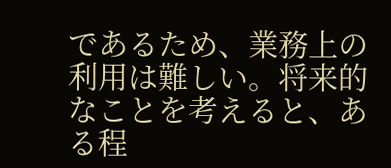であるため、業務上の利用は難しい。将来的なことを考えると、ある程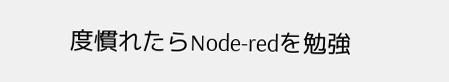度慣れたらNode-redを勉強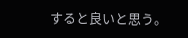すると良いと思う。